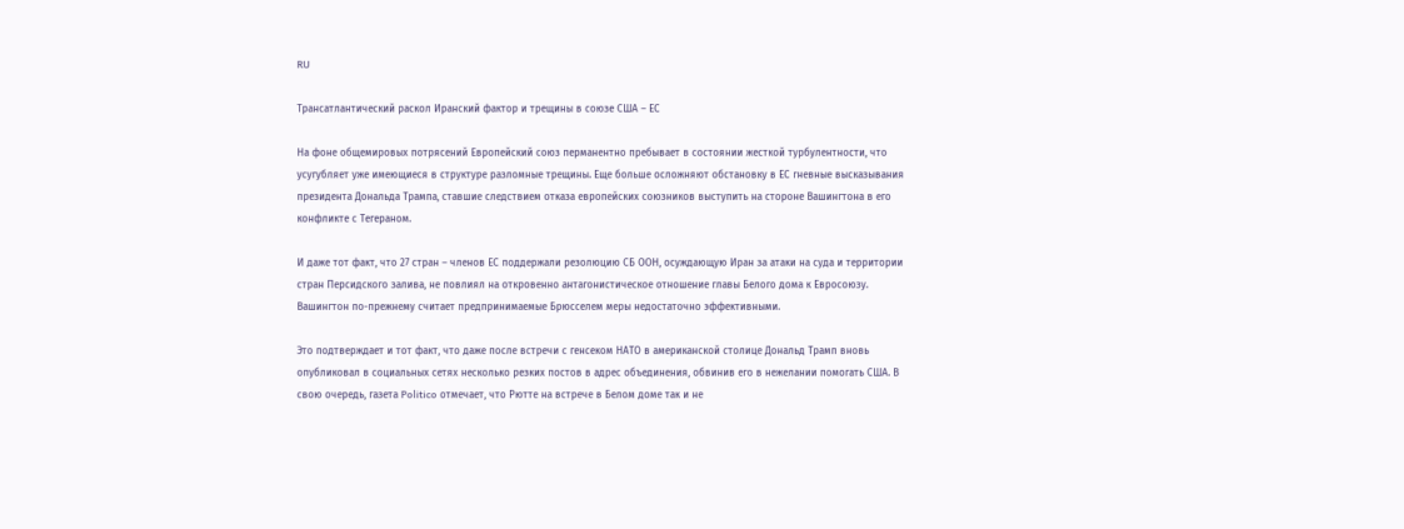RU

Трансатлантический раскол Иранский фактор и трещины в союзе США – ЕС

На фоне общемировых потрясений Европейский союз перманентно пребывает в состоянии жесткой турбулентности, что усугубляет уже имеющиеся в структуре разломные трещины. Еще больше осложняют обстановку в ЕС гневные высказывания президента Дональда Трампа, ставшие следствием отказа европейских союзников выступить на стороне Вашингтона в его конфликте с Тегераном.

И даже тот факт, что 27 стран – членов ЕС поддержали резолюцию СБ ООН, осуждающую Иран за атаки на суда и территории стран Персидского залива, не повлиял на откровенно антагонистическое отношение главы Белого дома к Евросоюзу. Вашингтон по-прежнему считает предпринимаемые Брюсселем меры недостаточно эффективными.

Это подтверждает и тот факт, что даже после встречи с генсеком НАТО в американской столице Дональд Трамп вновь опубликовал в социальных сетях несколько резких постов в адрес объединения, обвинив его в нежелании помогать США. В свою очередь, газета Politico отмечает, что Рютте на встрече в Белом доме так и не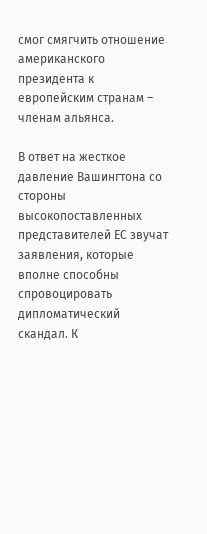смог смягчить отношение американского президента к европейским странам – членам альянса.

В ответ на жесткое давление Вашингтона со стороны высокопоставленных представителей ЕС звучат заявления, которые вполне способны спровоцировать дипломатический скандал. К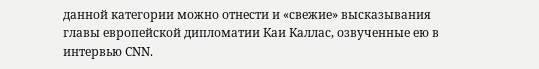данной категории можно отнести и «свежие» высказывания главы европейской дипломатии Каи Каллас, озвученные ею в интервью CNN.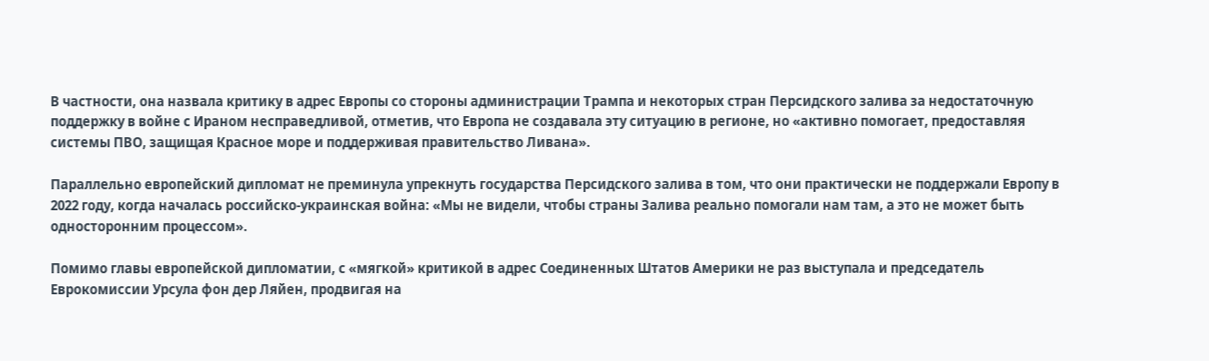В частности, она назвала критику в адрес Европы со стороны администрации Трампа и некоторых стран Персидского залива за недостаточную поддержку в войне с Ираном несправедливой, отметив, что Европа не создавала эту ситуацию в регионе, но «активно помогает, предоставляя системы ПВО, защищая Красное море и поддерживая правительство Ливана».

Параллельно европейский дипломат не преминула упрекнуть государства Персидского залива в том, что они практически не поддержали Европу в 2022 году, когда началась российско-украинская война: «Мы не видели, чтобы страны Залива реально помогали нам там, а это не может быть односторонним процессом».

Помимо главы европейской дипломатии, с «мягкой» критикой в адрес Соединенных Штатов Америки не раз выступала и председатель Еврокомиссии Урсула фон дер Ляйен, продвигая на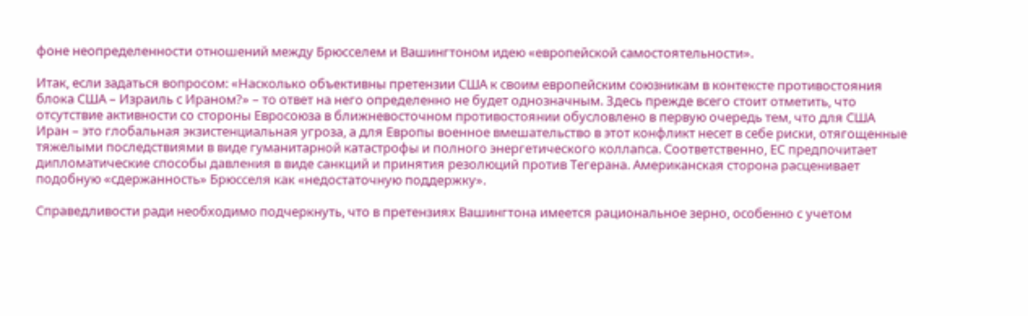фоне неопределенности отношений между Брюсселем и Вашингтоном идею «европейской самостоятельности».

Итак, если задаться вопросом: «Насколько объективны претензии США к своим европейским союзникам в контексте противостояния блока США – Израиль с Ираном?» – то ответ на него определенно не будет однозначным. Здесь прежде всего стоит отметить, что отсутствие активности со стороны Евросоюза в ближневосточном противостоянии обусловлено в первую очередь тем, что для США Иран – это глобальная экзистенциальная угроза, а для Европы военное вмешательство в этот конфликт несет в себе риски, отягощенные тяжелыми последствиями в виде гуманитарной катастрофы и полного энергетического коллапса. Соответственно, ЕС предпочитает дипломатические способы давления в виде санкций и принятия резолюций против Тегерана. Американская сторона расценивает подобную «сдержанность» Брюсселя как «недостаточную поддержку».

Справедливости ради необходимо подчеркнуть, что в претензиях Вашингтона имеется рациональное зерно, особенно с учетом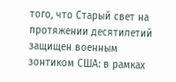того, что Старый свет на протяжении десятилетий защищен военным зонтиком США: в рамках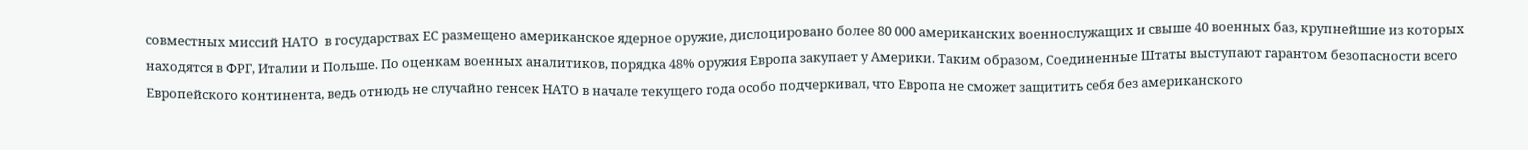совместных миссий НАТО  в государствах ЕС размещено американское ядерное оружие, дислоцировано более 80 000 американских военнослужащих и свыше 40 военных баз, крупнейшие из которых находятся в ФРГ, Италии и Польше. По оценкам военных аналитиков, порядка 48% оружия Европа закупает у Америки. Таким образом, Соединенные Штаты выступают гарантом безопасности всего Европейского континента, ведь отнюдь не случайно генсек НАТО в начале текущего года особо подчеркивал, что Европа не сможет защитить себя без американского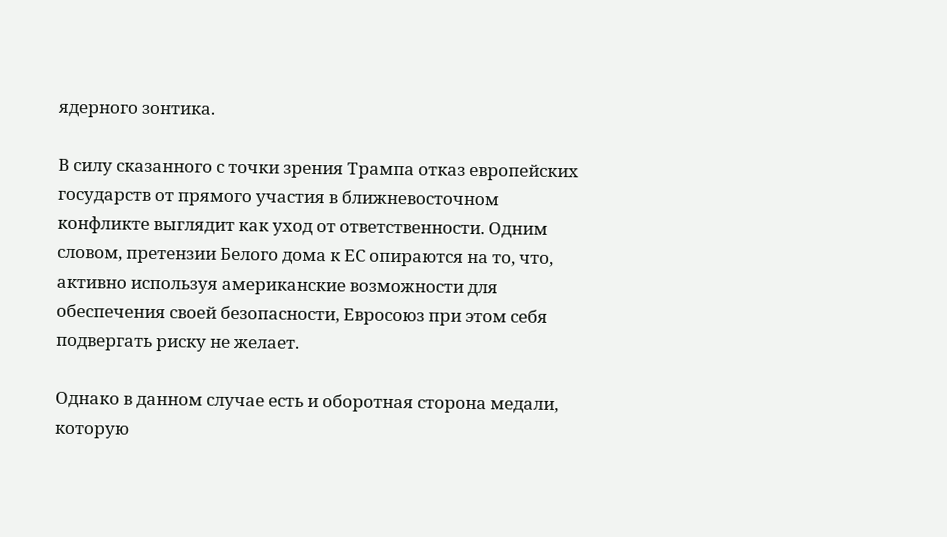ядерного зонтика.

В силу сказанного с точки зрения Трампа отказ европейских государств от прямого участия в ближневосточном конфликте выглядит как уход от ответственности. Одним словом, претензии Белого дома к ЕС опираются на то, что, активно используя американские возможности для обеспечения своей безопасности, Евросоюз при этом себя подвергать риску не желает.

Однако в данном случае есть и оборотная сторона медали, которую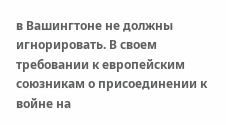в Вашингтоне не должны игнорировать. В своем требовании к европейским союзникам о присоединении к войне на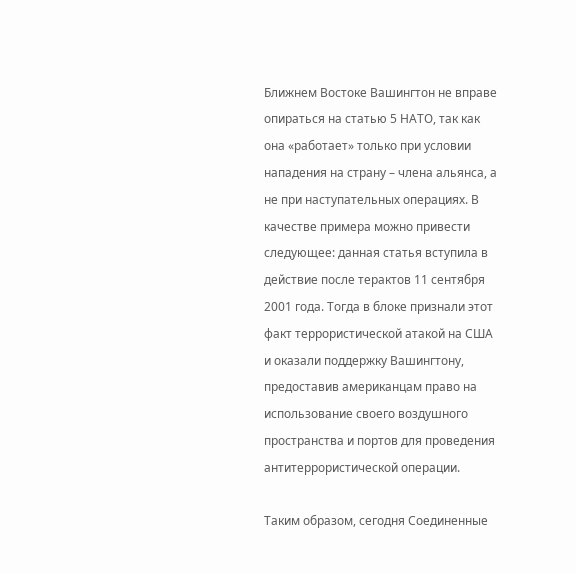Ближнем Востоке Вашингтон не вправе опираться на статью 5 НАТО, так как она «работает» только при условии нападения на страну – члена альянса, а не при наступательных операциях. В качестве примера можно привести следующее: данная статья вступила в действие после терактов 11 сентября 2001 года. Тогда в блоке признали этот факт террористической атакой на США и оказали поддержку Вашингтону, предоставив американцам право на использование своего воздушного пространства и портов для проведения антитеррористической операции.

Таким образом, сегодня Соединенные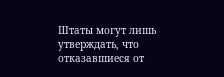Штаты могут лишь утверждать, что отказавшиеся от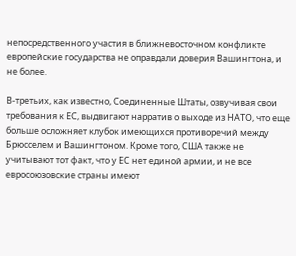непосредственного участия в ближневосточном конфликте европейские государства не оправдали доверия Вашингтона, и не более.

В-третьих, как известно, Соединенные Штаты, озвучивая свои требования к ЕС, выдвигают нарратив о выходе из НАТО, что еще больше осложняет клубок имеющихся противоречий между Брюсселем и Вашингтоном. Кроме того, США также не учитывают тот факт, что у ЕС нет единой армии, и не все евросоюзовские страны имеют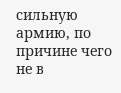сильную армию, по причине чего не в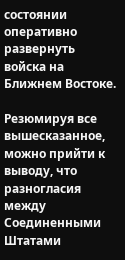состоянии оперативно развернуть войска на Ближнем Востоке.

Резюмируя все вышесказанное, можно прийти к выводу, что разногласия между Соединенными Штатами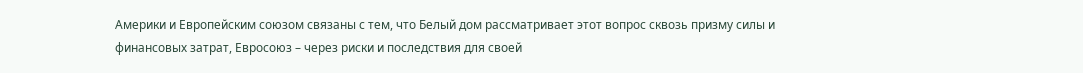Америки и Европейским союзом связаны с тем, что Белый дом рассматривает этот вопрос сквозь призму силы и финансовых затрат, Евросоюз – через риски и последствия для своей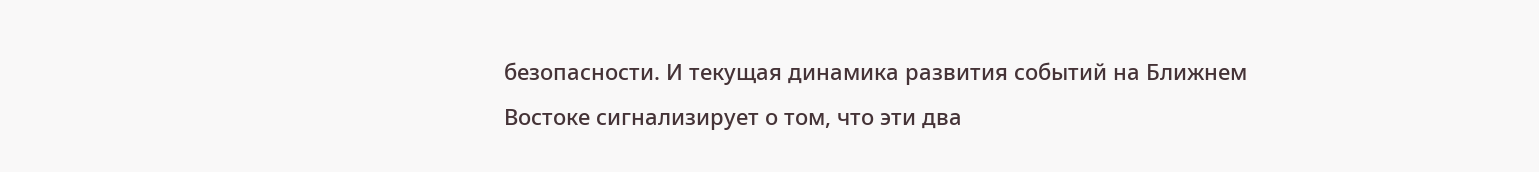безопасности. И текущая динамика развития событий на Ближнем Востоке сигнализирует о том, что эти два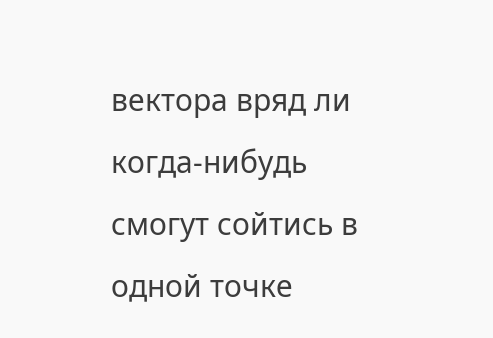вектора вряд ли когда-нибудь смогут сойтись в одной точке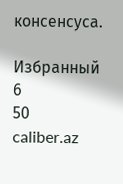консенсуса.

Избранный
6
50
caliber.az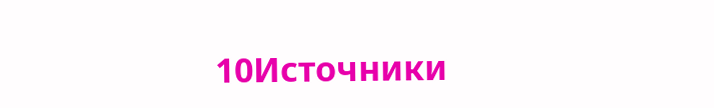10Источники